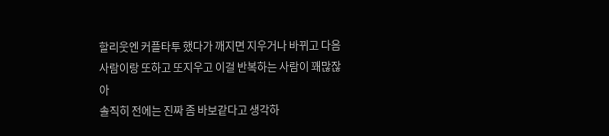할리웃엔 커플타투 했다가 깨지면 지우거나 바뀌고 다음사람이랑 또하고 또지우고 이걸 반복하는 사람이 꽤많잖아
솔직히 전에는 진짜 좀 바보같다고 생각하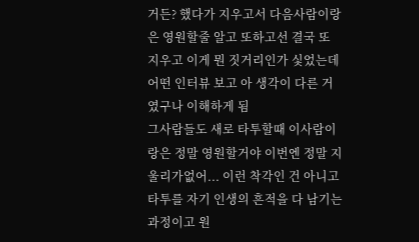거든? 했다가 지우고서 다음사람이랑은 영원할줄 알고 또하고선 결국 또 지우고 이게 뭔 짓거리인가 싳었는데 어떤 인터뷰 보고 아 생각이 다른 거였구나 이해하게 됨
그사람들도 새로 타투할때 이사람이랑은 정말 영원할거야 이번엔 정말 지울리가없어... 이런 착각인 건 아니고
타투를 자기 인생의 흔적을 다 남기는 과정이고 원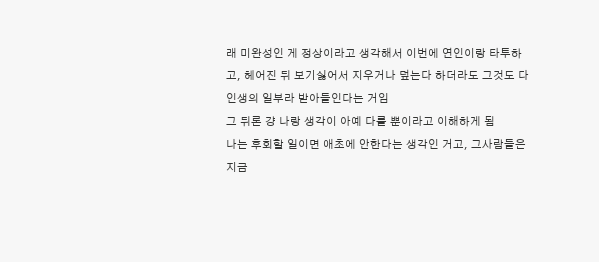래 미완성인 게 정상이라고 생각해서 이번에 연인이랑 타투하고, 헤어진 뒤 보기싫어서 지우거나 덮는다 하더라도 그것도 다 인생의 일부라 받아들인다는 거임
그 뒤론 걍 나랑 생각이 아예 다를 뿐이라고 이해하게 됨
나는 후회할 일이면 애초에 안한다는 생각인 거고, 그사람들은 지금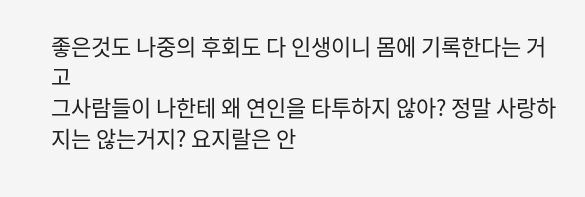좋은것도 나중의 후회도 다 인생이니 몸에 기록한다는 거고
그사람들이 나한테 왜 연인을 타투하지 않아? 정말 사랑하지는 않는거지? 요지랄은 안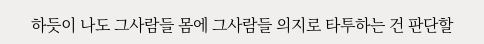하듯이 나도 그사람들 몸에 그사람들 의지로 타투하는 건 판단할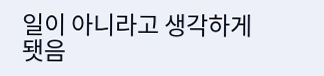일이 아니라고 생각하게 됏음